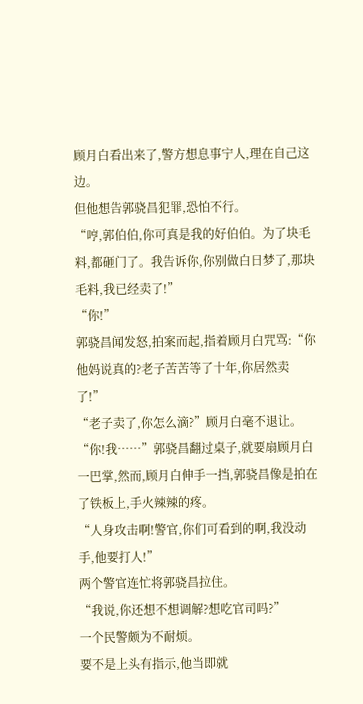顾月白看出来了,警方想息事宁人,理在自己这边。
但他想告郭骁昌犯罪,恐怕不行。
“哼,郭伯伯,你可真是我的好伯伯。为了块毛料,都砸门了。我告诉你,你别做白日梦了,那块毛料,我已经卖了!”
“你!”
郭骁昌闻发怒,拍案而起,指着顾月白咒骂:“你他妈说真的?老子苦苦等了十年,你居然卖了!”
“老子卖了,你怎么滴?”顾月白毫不退让。
“你!我……”郭骁昌翻过桌子,就要扇顾月白一巴掌,然而,顾月白伸手一挡,郭骁昌像是拍在了铁板上,手火辣辣的疼。
“人身攻击啊!警官,你们可看到的啊,我没动手,他要打人!”
两个警官连忙将郭骁昌拉住。
“我说,你还想不想调解?想吃官司吗?”
一个民警颇为不耐烦。
要不是上头有指示,他当即就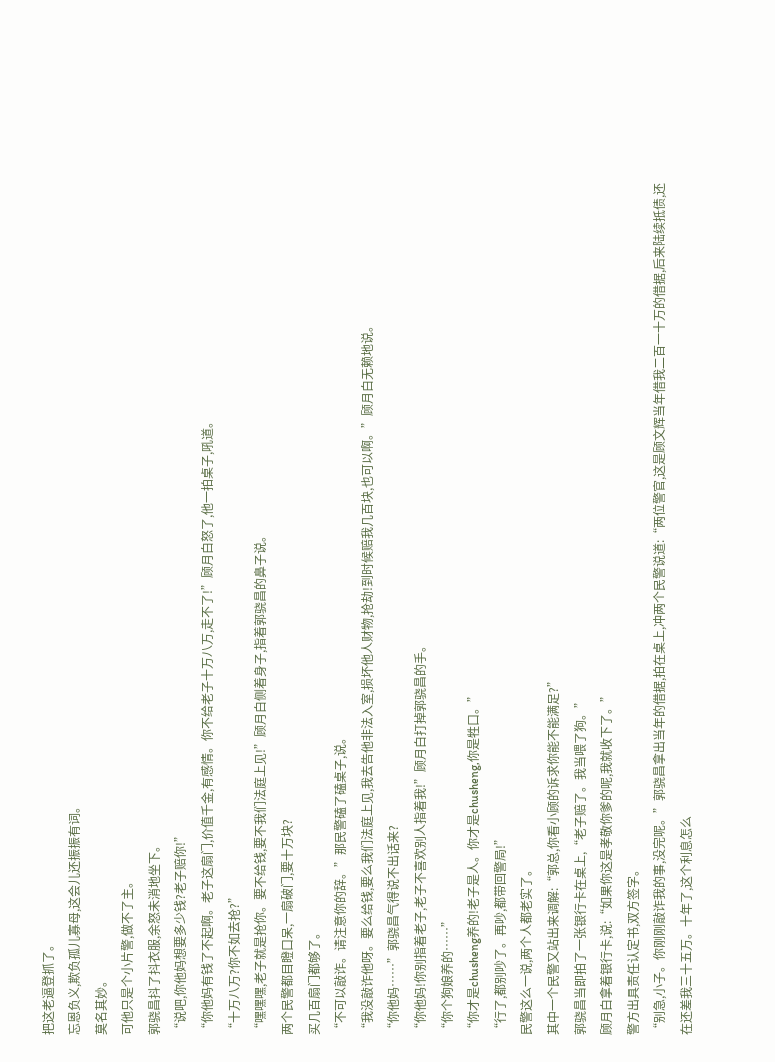把这老逼登抓了。
忘恩负义,欺负孤儿寡母,这会儿还振振有词。
莫名其妙。
可他只是个小片警,做不了主。
郭骁昌抖了抖衣服,余怒未消地坐下。
“说吧,你他妈想要多少钱?老子赔你!”
“你他妈有钱了不起啊。老子这扇门,价值千金,有感情。你不给老子十万八万,走不了!”顾月白怒了,他一拍桌子,吼道。
“十万八万?你不如去抢?”
“嘿嘿嘿,老子就是抢你。要不给钱,要不我们法庭上见!”顾月白侧着身子,指着郭骁昌的鼻子说。
两个民警都目瞪口呆,一扇破门,要十万块?
买几百扇门都够了。
“不可以敲诈。请注意你的辞。”那民警磕了磕桌子,说。
“我没敲诈他呀。要么给钱,要么我们法庭上见,我去告他非法入室,损坏他人财物,抢劫!到时候赔我几百块,也可以啊。”顾月白无赖地说。
“你他妈……”郭骁昌气得说不出话来?
“你他妈!你别指着老子,老子不喜欢别人指着我!”顾月白打掉郭骁昌的手。
“你个狗娘养的……”
“你才是chusheng养的!老子是人。你才是chusheng,你是牲口。”
“行了,都别吵了。再吵,都带回警局!”
民警这么一说,两个人都老实了。
其中一个民警又站出来调解:“郭总,你看小顾的诉求你能不能满足?”
郭骁昌当即拍了一张银行卡在桌上,“老子赔了。我当喂了狗。”
顾月白拿着银行卡,说:“如果你这是孝敬你爹的呢,我就收下了。”
警方出具责任认定书,双方签字。
“别急,小子。你刚刚敲诈我的事,没完呢。”郭骁昌拿出当年的借据,拍在桌上,冲两个民警说道:“两位警官,这是顾文辉当年借我二百一十万的借据,后来陆续抵债,还在还差我三十五万。十年了,这个利息怎么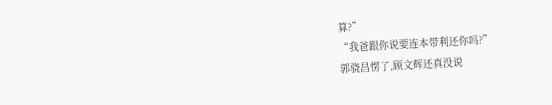算?”
“我爸跟你说要连本带利还你吗?”
郭骁昌愣了,顾文辉还真没说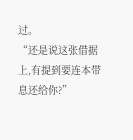过。
“还是说这张借据上,有提到要连本带息还给你?”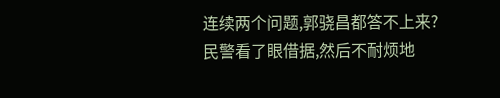连续两个问题,郭骁昌都答不上来?
民警看了眼借据,然后不耐烦地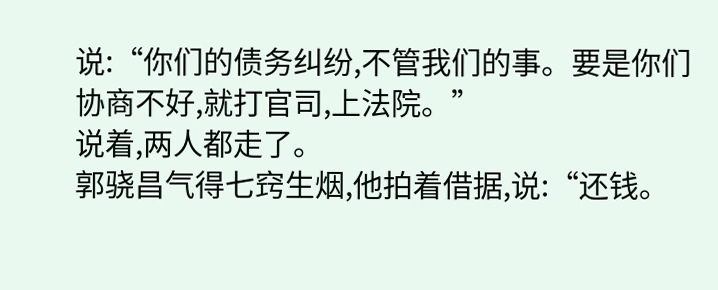说:“你们的债务纠纷,不管我们的事。要是你们协商不好,就打官司,上法院。”
说着,两人都走了。
郭骁昌气得七窍生烟,他拍着借据,说:“还钱。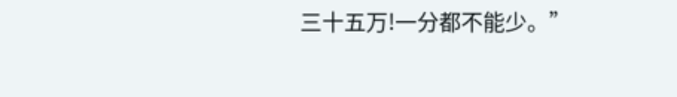三十五万!一分都不能少。”